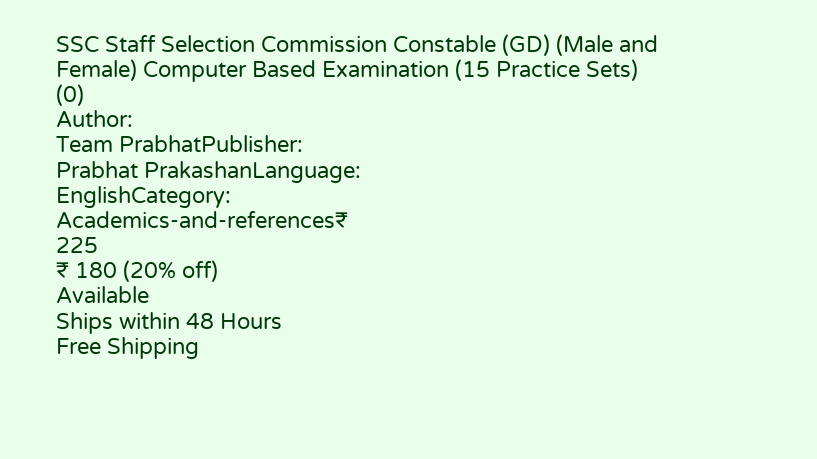SSC Staff Selection Commission Constable (GD) (Male and Female) Computer Based Examination (15 Practice Sets)
(0)
Author:
Team PrabhatPublisher:
Prabhat PrakashanLanguage:
EnglishCategory:
Academics-and-references₹
225
₹ 180 (20% off)
Available
Ships within 48 Hours
Free Shipping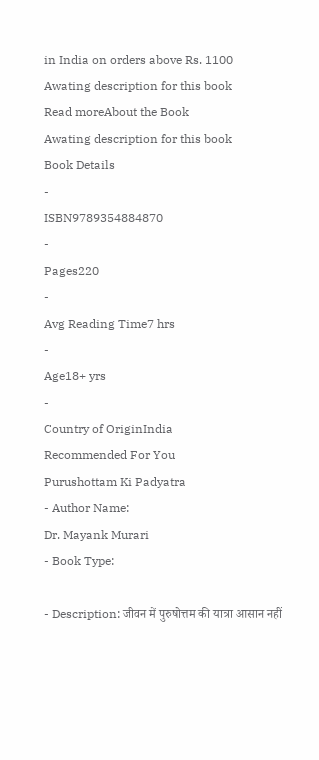in India on orders above Rs. 1100
Awating description for this book
Read moreAbout the Book
Awating description for this book
Book Details
-
ISBN9789354884870
-
Pages220
-
Avg Reading Time7 hrs
-
Age18+ yrs
-
Country of OriginIndia
Recommended For You
Purushottam Ki Padyatra
- Author Name:
Dr. Mayank Murari
- Book Type:

- Description: जीवन में पुरुषोत्तम की यात्रा आसान नहीं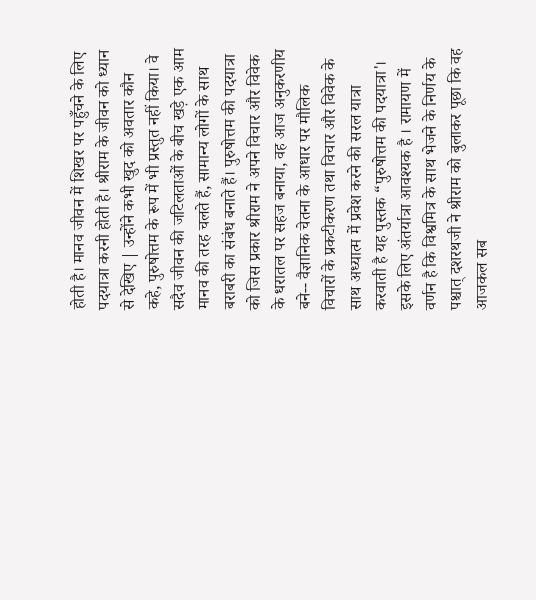होती है। मानव जीवन में शिखर पर पहुँचने के लिए पदयात्रा करनी होती है। श्रीराम के जीवन को ध्यान से देखिए | उन्होंने कभी खुद को अवतार कौन कहे, पुरुषोत्तम के रूप में भी प्रस्तुत नहीं किया। वे सदैव जीवन की जटिलताओं के बीच खड़े एक आम मानव की तरह चलते हैं, सामान्य लोगों के साथ बराबरी का संबंध बनाते हैं। पुरुषोत्तम की पदयात्रा को जिस प्रकार श्रीराम ने अपने विचार और विवेक के धरातल पर सहज बनाया, वह आज अनुकरणीय बने-- वैज्ञानिक चेतना के आधार पर मौलिक विचारों के प्रकटीकरण तथा विचार और विवेक के साथ अध्यात्म में प्रवेश करने की सरल यात्रा करवाती है यह पुस्तक “पुरुषोत्तम की पदयात्रा'। इसके लिए अंतर्यात्रा आवश्यक है । रामायण में वर्णन है कि विश्वमित्र के साथ भेजने के निर्णय के पश्चात् दशरथजी ने श्रीराम को बुलाकर पूछा कि वह आजकल सब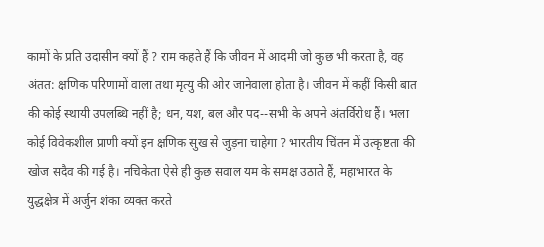कामों के प्रति उदासीन क्यों हैं ? राम कहते हैं कि जीवन में आदमी जो कुछ भी करता है, वह अंतत: क्षणिक परिणामों वाला तथा मृत्यु की ओर जानेवाला होता है। जीवन में कहीं किसी बात की कोई स्थायी उपलब्धि नहीं है; धन, यश, बल और पद--सभी के अपने अंतर्विरोध हैं। भला कोई विवेकशील प्राणी क्यों इन क्षणिक सुख से जुड़ना चाहेगा ? भारतीय चिंतन में उत्कृष्टता की खोज सदैव की गई है। नचिकेता ऐसे ही कुछ सवाल यम के समक्ष उठाते हैं, महाभारत के युद्धक्षेत्र में अर्जुन शंका व्यक्त करते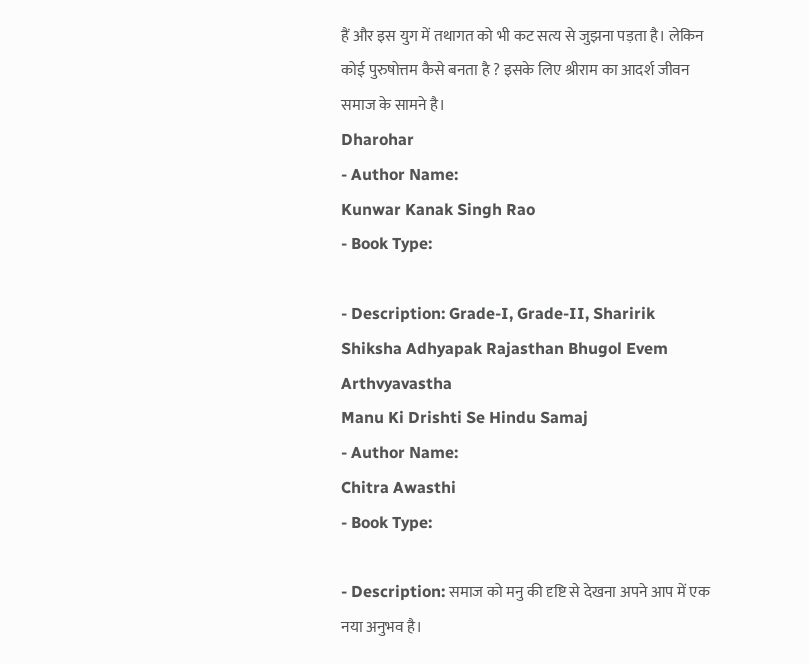हैं और इस युग में तथागत को भी कट सत्य से जुझना पड़ता है। लेकिन कोई पुरुषोत्तम कैसे बनता है ? इसके लिए श्रीराम का आदर्श जीवन समाज के सामने है।
Dharohar
- Author Name:
Kunwar Kanak Singh Rao
- Book Type:

- Description: Grade-I, Grade-II, Sharirik Shiksha Adhyapak Rajasthan Bhugol Evem Arthvyavastha
Manu Ki Drishti Se Hindu Samaj
- Author Name:
Chitra Awasthi
- Book Type:

- Description: समाज को मनु की दृष्टि से देखना अपने आप में एक नया अनुभव है।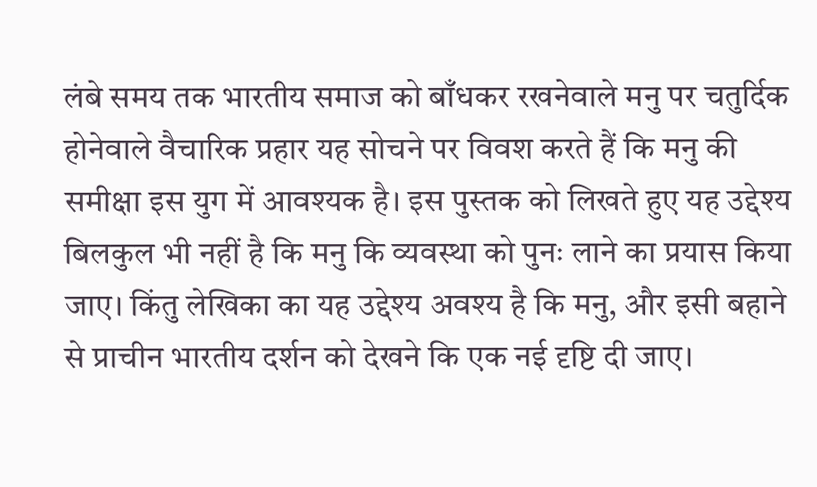लंबे समय तक भारतीय समाज को बाँधकर रखनेवाले मनु पर चतुर्दिक होनेवाले वैचारिक प्रहार यह सोचने पर विवश करते हैं कि मनु की समीक्षा इस युग में आवश्यक है। इस पुस्तक को लिखते हुए यह उद्देश्य बिलकुल भी नहीं है कि मनु कि व्यवस्था को पुनः लाने का प्रयास किया जाए। किंतु लेखिका का यह उद्देश्य अवश्य है कि मनु, और इसी बहाने से प्राचीन भारतीय दर्शन को देखने कि एक नई दृष्टि दी जाए।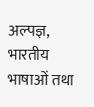अल्पज्ञ, भारतीय भाषाओं तथा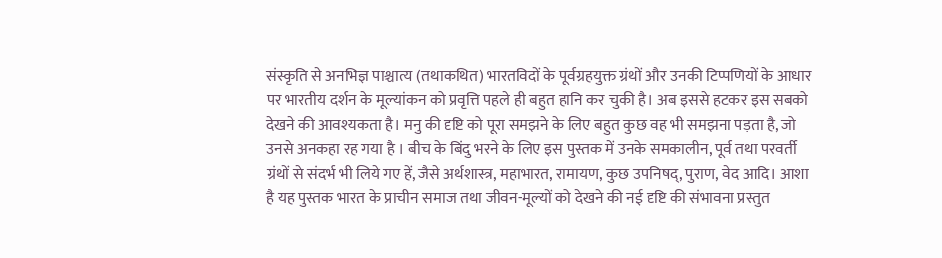संस्कृति से अनभिज्ञ पाश्चात्य (तथाकथित) भारतविदों के पूर्वग्रहयुक्त ग्रंथों और उनकी टिप्पणियों के आधार पर भारतीय दर्शन के मूल्यांकन को प्रवृत्ति पहले ही बहुत हानि कर चुकी है। अब इससे हटकर इस सबको देखने की आवश्यकता है। मनु की दृष्टि को पूरा समझने के लिए बहुत कुछ वह भी समझना पड़ता है, जो उनसे अनकहा रह गया है । बीच के बिंदु भरने के लिए इस पुस्तक में उनके समकालीन, पूर्व तथा परवर्ती ग्रंथों से संदर्भ भी लिये गए हें, जैसे अर्थशास्त्र, महाभारत, रामायण, कुछ उपनिषद्, पुराण, वेद आदि। आशा है यह पुस्तक भारत के प्राचीन समाज तथा जीवन-मूल्यों को देखने की नई दृष्टि की संभावना प्रस्तुत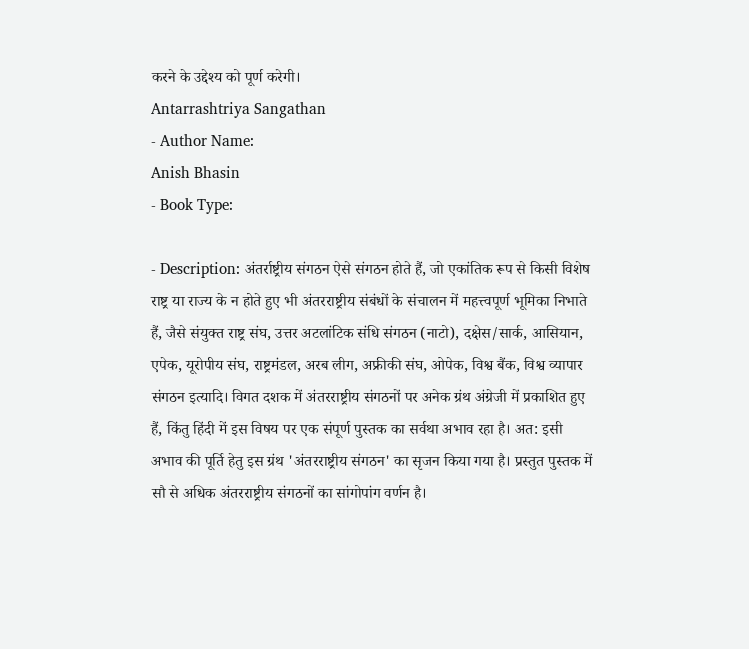करने के उद्देश्य को पूर्ण करेगी।
Antarrashtriya Sangathan
- Author Name:
Anish Bhasin
- Book Type:

- Description: अंतर्राष्ट्रीय संगठन ऐसे संगठन होते हैं, जो एकांतिक रूप से किसी विशेष राष्ट्र या राज्य के न होते हुए भी अंतरराष्ट्रीय संबंधों के संचालन में महत्त्वपूर्ण भूमिका निभाते हैं, जैसे संयुक्त राष्ट्र संघ, उत्तर अटलांटिक संधि संगठन (नाटो), दक्षेस/सार्क, आसियान, एपेक, यूरोपीय संघ, राष्ट्रमंडल, अरब लीग, अफ्रीकी संघ, ओपेक, विश्व बैंक, विश्व व्यापार संगठन इत्यादि। विगत दशक में अंतरराष्ट्रीय संगठनों पर अनेक ग्रंथ अंग्रेजी में प्रकाशित हुए हैं, किंतु हिंदी में इस विषय पर एक संपूर्ण पुस्तक का सर्वथा अभाव रहा है। अत: इसी अभाव की पूर्ति हेतु इस ग्रंथ 'अंतरराष्ट्रीय संगठन' का सृजन किया गया है। प्रस्तुत पुस्तक में सौ से अधिक अंतरराष्ट्रीय संगठनों का सांगोपांग वर्णन है।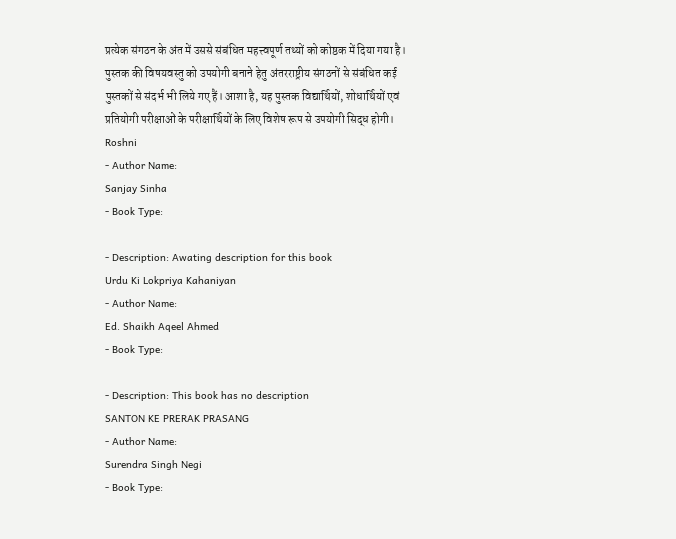प्रत्येक संगठन के अंत में उससे संबंधित महत्त्वपूर्ण तथ्यों को कोष्ठक में दिया गया है। पुस्तक की विषयवस्तु को उपयोगी बनाने हेतु अंतरराष्ट्रीय संगठनों से संबंधित कई पुस्तकों से संदर्भ भी लिये गए हैं। आशा है, यह पुस्तक विद्यार्थियों, शोधार्थियों एवं प्रतियोगी परीक्षाओं के परीक्षार्थियों के लिए विशेष रूप से उपयोगी सिद्ध होगी।
Roshni
- Author Name:
Sanjay Sinha
- Book Type:

- Description: Awating description for this book
Urdu Ki Lokpriya Kahaniyan
- Author Name:
Ed. Shaikh Aqeel Ahmed
- Book Type:

- Description: This book has no description
SANTON KE PRERAK PRASANG
- Author Name:
Surendra Singh Negi
- Book Type: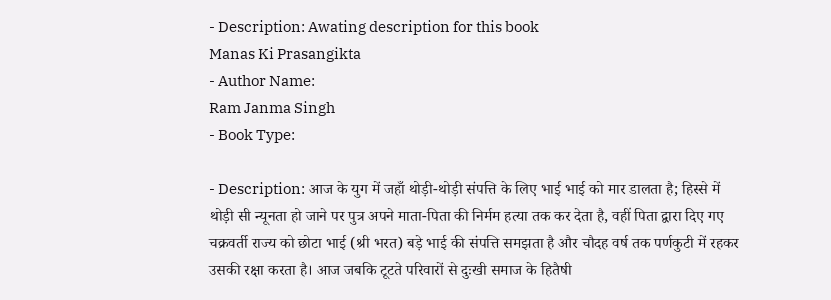- Description: Awating description for this book
Manas Ki Prasangikta
- Author Name:
Ram Janma Singh
- Book Type:

- Description: आज के युग में जहाँ थोड़ी-थोड़ी संपत्ति के लिए भाई भाई को मार डालता है; हिस्से में थोड़ी सी न्यूनता हो जाने पर पुत्र अपने माता-पिता की निर्मम हत्या तक कर देता है, वहीं पिता द्वारा दिए गए चक्रवर्ती राज्य को छोटा भाई (श्री भरत) बड़े भाई की संपत्ति समझता है और चौदह वर्ष तक पर्णकुटी में रहकर उसकी रक्षा करता है। आज जबकि टूटते परिवारों से दुःखी समाज के हितैषी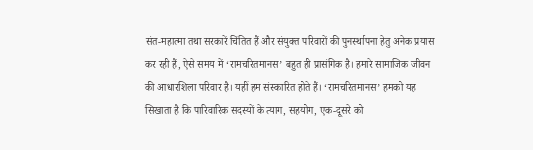संत-महात्मा तथा सरकारें चिंतित हैं और संयुक्त परिवारों की पुनर्स्थापना हेतु अनेक प्रयास कर रही हैं, ऐसे समय में ‘रामचरितमानस’ बहुत ही प्रासंगिक है। हमारे सामाजिक जीवन की आधारशिला परिवार है। यहीं हम संस्कारित होते हैं। ‘रामचरितमानस’ हमको यह सिखाता है कि पारिवारिक सदस्यों के त्याग, सहयोग, एक-दूसरे को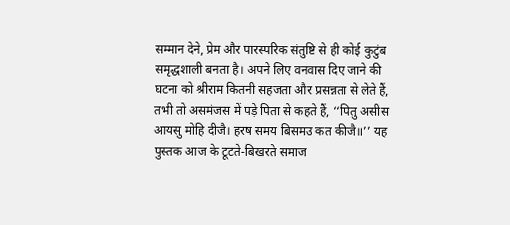सम्मान देने, प्रेम और पारस्परिक संतुष्टि से ही कोई कुटुंब समृद्धशाली बनता है। अपने लिए वनवास दिए जाने की घटना को श्रीराम कितनी सहजता और प्रसन्नता से लेते हैं, तभी तो असमंजस में पड़े पिता से कहते हैं, ‘‘पितु असीस आयसु मोहि दीजै। हरष समय बिसमउ कत कीजै॥’’ यह पुस्तक आज के टूटते-बिखरते समाज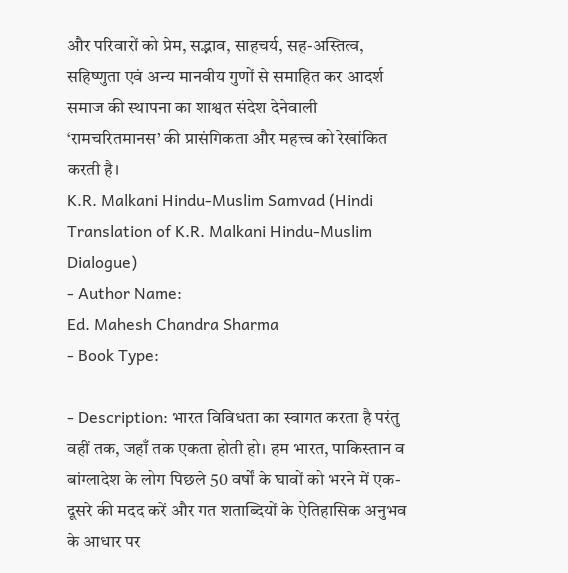और परिवारों को प्रेम, सद्भाव, साहचर्य, सह-अस्तित्व, सहिष्णुता एवं अन्य मानवीय गुणों से समाहित कर आदर्श समाज की स्थापना का शाश्वत संदेश देनेवाली ‘रामचरितमानस’ की प्रासंगिकता और महत्त्व को रेखांकित करती है।
K.R. Malkani Hindu-Muslim Samvad (Hindi Translation of K.R. Malkani Hindu-Muslim Dialogue)
- Author Name:
Ed. Mahesh Chandra Sharma
- Book Type:

- Description: भारत विविधता का स्वागत करता है परंतु वहीं तक, जहाँ तक एकता होती हो। हम भारत, पाकिस्तान व बांग्लादेश के लोग पिछले 50 वर्षों के घावों को भरने में एक-दूसरे की मदद करें और गत शताब्दियों के ऐतिहासिक अनुभव के आधार पर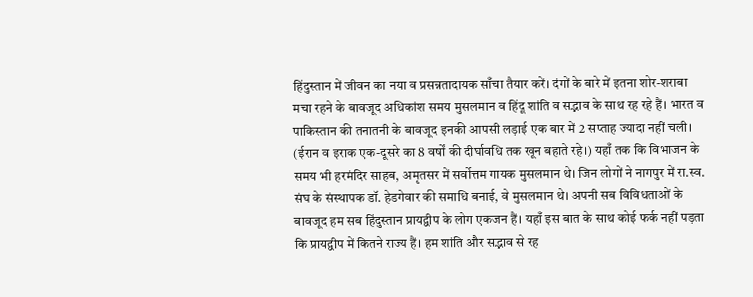हिंदुस्तान में जीवन का नया व प्रसन्नतादायक साँचा तैयार करें। दंगों के बारे में इतना शोर-शराबा मचा रहने के बावजूद अधिकांश समय मुसलमान व हिंदू शांति व सद्भाव के साथ रह रहे हैं। भारत व पाकिस्तान की तनातनी के बावजूद इनकी आपसी लड़ाई एक बार में 2 सप्ताह ज्यादा नहीं चली। (ईरान व इराक एक-दूसरे का 8 वर्षों की दीर्घावधि तक खून बहाते रहे।) यहाँ तक कि विभाजन के समय भी हरमंदिर साहब, अमृतसर में सर्वोत्तम गायक मुसलमान थे। जिन लोगों ने नागपुर में रा.स्व. संघ के संस्थापक डॉ. हेडगेवार की समाधि बनाई, वे मुसलमान थे। अपनी सब विविधताओं के बावजूद हम सब हिंदुस्तान प्रायद्वीप के लोग एकजन हैं। यहाँ इस बात के साथ कोई फर्क नहीं पड़ता कि प्रायद्वीप में कितने राज्य हैं। हम शांति और सद्भाव से रह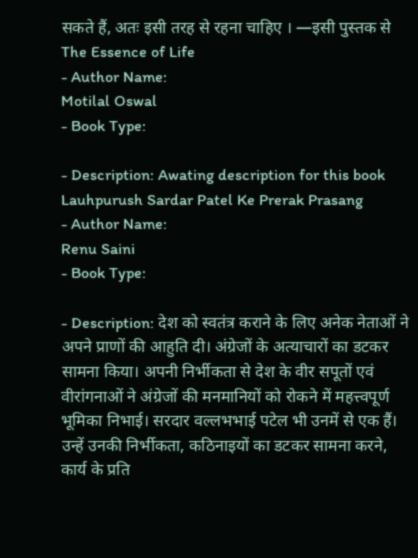सकते हैं, अतः इसी तरह से रहना चाहिए । —इसी पुस्तक से
The Essence of Life
- Author Name:
Motilal Oswal
- Book Type:

- Description: Awating description for this book
Lauhpurush Sardar Patel Ke Prerak Prasang
- Author Name:
Renu Saini
- Book Type:

- Description: देश को स्वतंत्र कराने के लिए अनेक नेताओं ने अपने प्राणों की आहुति दी। अंग्रेजों के अत्याचारों का डटकर सामना किया। अपनी निर्भीकता से देश के वीर सपूतों एवं वीरांगनाओं ने अंग्रेजों की मनमानियों को रोकने में महत्त्वपूर्ण भूमिका निभाई। सरदार वल्लभभाई पटेल भी उनमें से एक हैं। उन्हें उनकी निर्भीकता, कठिनाइयों का डटकर सामना करने, कार्य के प्रति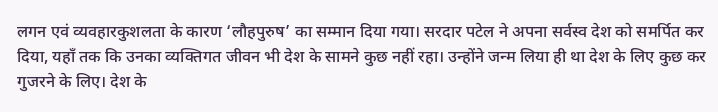लगन एवं व्यवहारकुशलता के कारण ‘लौहपुरुष’ का सम्मान दिया गया। सरदार पटेल ने अपना सर्वस्व देश को समर्पित कर दिया, यहाँ तक कि उनका व्यक्तिगत जीवन भी देश के सामने कुछ नहीं रहा। उन्होंने जन्म लिया ही था देश के लिए कुछ कर गुजरने के लिए। देश के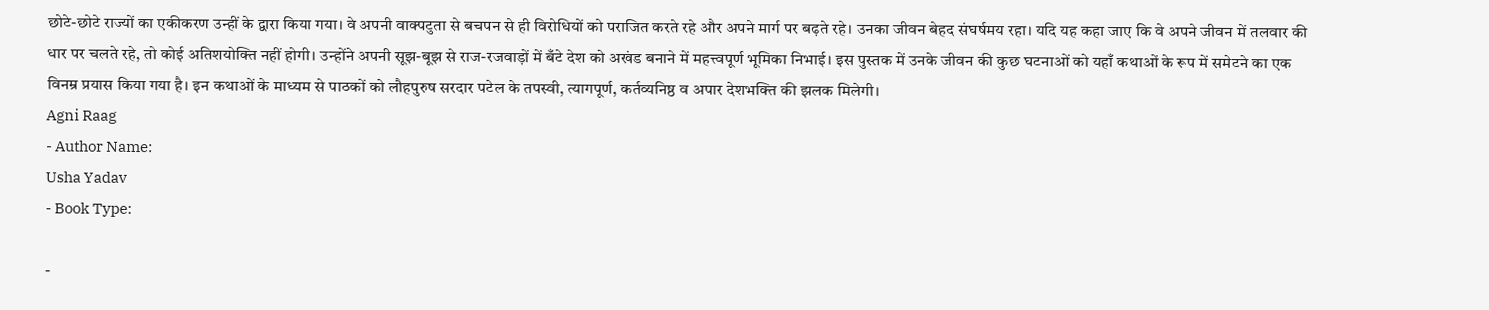छोटे-छोटे राज्यों का एकीकरण उन्हीं के द्वारा किया गया। वे अपनी वाक्पटुता से बचपन से ही विरोधियों को पराजित करते रहे और अपने मार्ग पर बढ़ते रहे। उनका जीवन बेहद संघर्षमय रहा। यदि यह कहा जाए कि वे अपने जीवन में तलवार की धार पर चलते रहे, तो कोई अतिशयोक्ति नहीं होगी। उन्होंने अपनी सूझ-बूझ से राज-रजवाड़ों में बँटे देश को अखंड बनाने में महत्त्वपूर्ण भूमिका निभाई। इस पुस्तक में उनके जीवन की कुछ घटनाओं को यहाँ कथाओं के रूप में समेटने का एक विनम्र प्रयास किया गया है। इन कथाओं के माध्यम से पाठकों को लौहपुरुष सरदार पटेल के तपस्वी, त्यागपूर्ण, कर्तव्यनिष्ठ व अपार देशभक्ति की झलक मिलेगी।
Agni Raag
- Author Name:
Usha Yadav
- Book Type:

-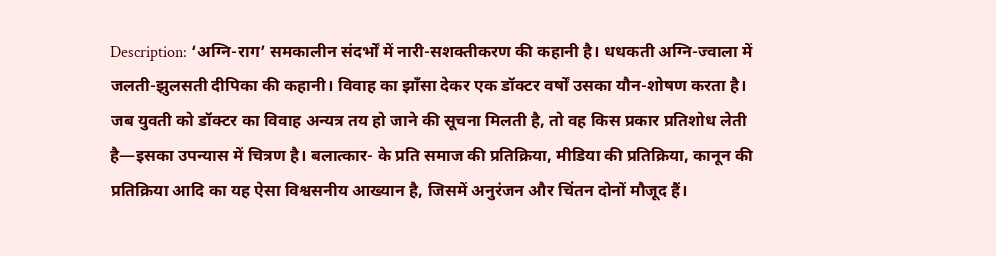Description: ‘अग्नि-राग’ समकालीन संदर्भों में नारी-सशक्तीकरण की कहानी है। धधकती अग्नि-ज्वाला में जलती-झुलसती दीपिका की कहानी। विवाह का झाँसा देकर एक डॉक्टर वर्षों उसका यौन-शोषण करता है। जब युवती को डॉक्टर का विवाह अन्यत्र तय हो जाने की सूचना मिलती है, तो वह किस प्रकार प्रतिशोध लेती है—इसका उपन्यास में चित्रण है। बलात्कार- के प्रति समाज की प्रतिक्रिया, मीडिया की प्रतिक्रिया, कानून की प्रतिक्रिया आदि का यह ऐसा विश्वसनीय आख्यान है, जिसमें अनुरंजन और चिंतन दोनों मौजूद हैं।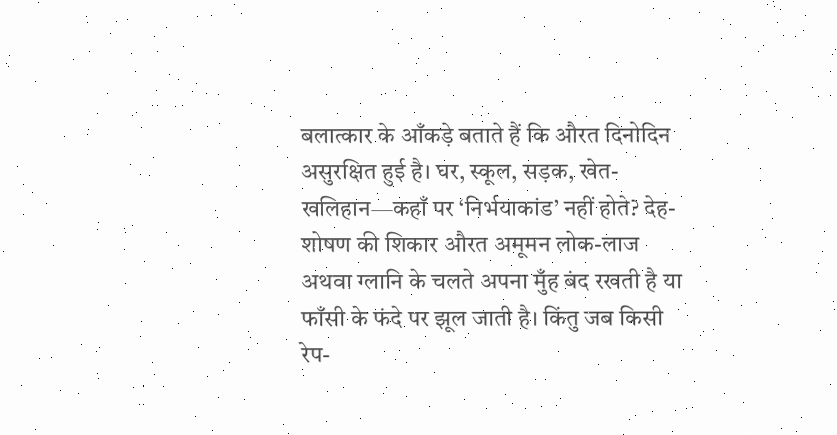बलात्कार के आँकड़े बताते हैं कि औरत दिनोदिन असुरक्षित हुई है। घर, स्कूल, सड़क, खेत-खलिहान—कहाँ पर ‘निर्भयाकांड’ नहीं होते? देह-शोषण की शिकार औरत अमूमन लोक-लाज अथवा ग्लानि के चलते अपना मुँह बंद रखती है या फाँसी के फंदे पर झूल जाती है। किंतु जब किसी रेप-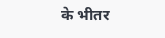के भीतर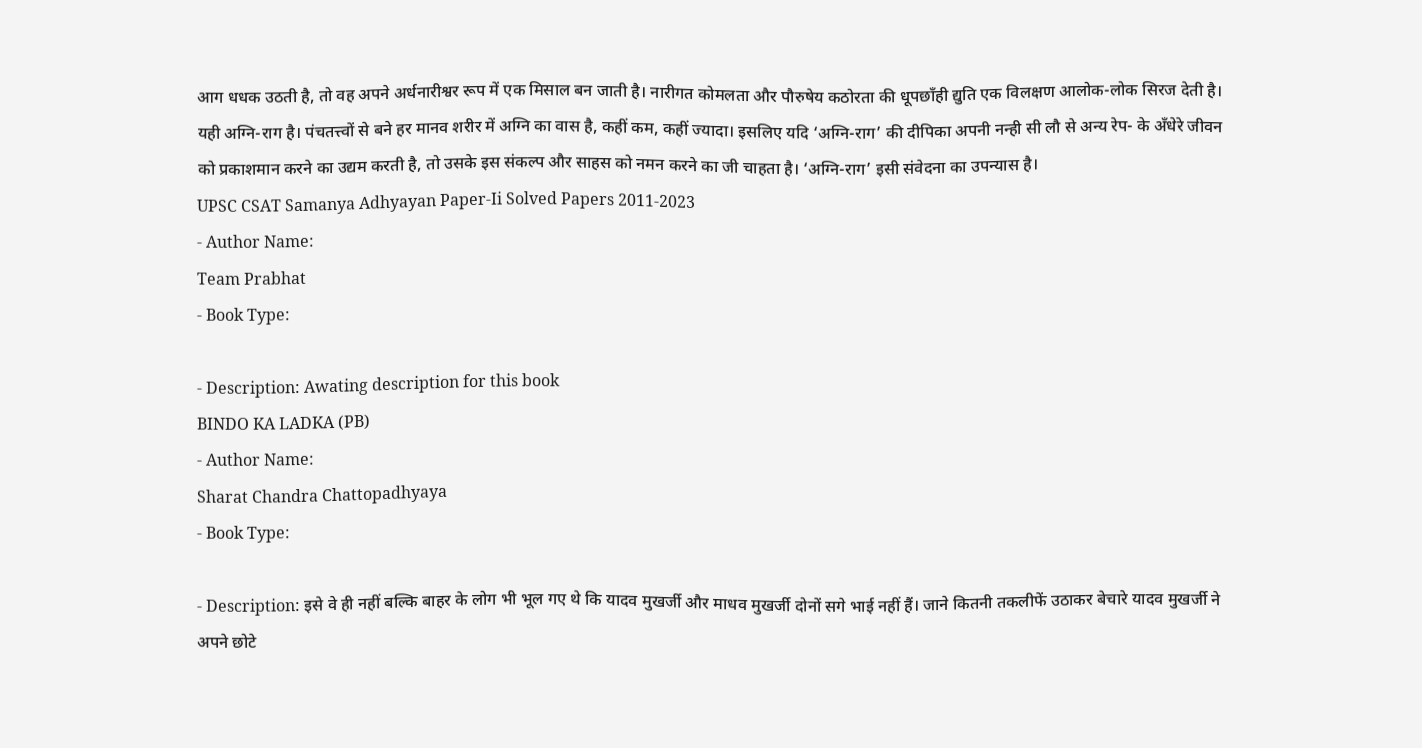आग धधक उठती है, तो वह अपने अर्धनारीश्वर रूप में एक मिसाल बन जाती है। नारीगत कोमलता और पौरुषेय कठोरता की धूपछाँही द्युति एक विलक्षण आलोक-लोक सिरज देती है। यही अग्नि-राग है। पंचतत्त्वों से बने हर मानव शरीर में अग्नि का वास है, कहीं कम, कहीं ज्यादा। इसलिए यदि ‘अग्नि-राग’ की दीपिका अपनी नन्ही सी लौ से अन्य रेप- के अँधेरे जीवन को प्रकाशमान करने का उद्यम करती है, तो उसके इस संकल्प और साहस को नमन करने का जी चाहता है। ‘अग्नि-राग’ इसी संवेदना का उपन्यास है।
UPSC CSAT Samanya Adhyayan Paper-Ii Solved Papers 2011-2023
- Author Name:
Team Prabhat
- Book Type:

- Description: Awating description for this book
BINDO KA LADKA (PB)
- Author Name:
Sharat Chandra Chattopadhyaya
- Book Type:

- Description: इसे वे ही नहीं बल्कि बाहर के लोग भी भूल गए थे कि यादव मुखर्जी और माधव मुखर्जी दोनों सगे भाई नहीं हैं। जाने कितनी तकलीफें उठाकर बेचारे यादव मुखर्जी ने अपने छोटे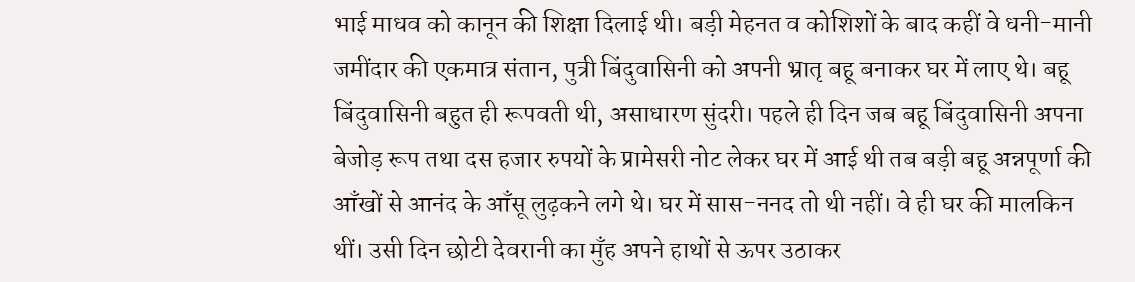भाई माधव को कानून की शिक्षा दिलाई थी। बड़ी मेहनत व कोशिशों के बाद कहीं वे धनी-मानी जमींदार की एकमात्र संतान, पुत्री बिंदुवासिनी को अपनी भ्रातृ बहू बनाकर घर में लाए थे। बहू बिंदुवासिनी बहुत ही रूपवती थी, असाधारण सुंदरी। पहले ही दिन जब बहू बिंदुवासिनी अपना बेजोड़ रूप तथा दस हजार रुपयों के प्रामेसरी नोट लेकर घर में आई थी तब बड़ी बहू अन्नपूर्णा की आँखों से आनंद के आँसू लुढ़कने लगे थे। घर में सास-ननद तो थी नहीं। वे ही घर की मालकिन थीं। उसी दिन छोटी देवरानी का मुँह अपने हाथों से ऊपर उठाकर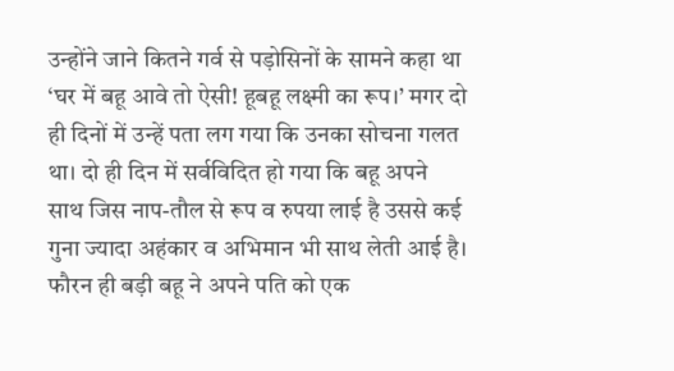उन्होंने जाने कितने गर्व से पड़ोसिनों के सामने कहा था ‘घर में बहू आवे तो ऐसी! हूबहू लक्ष्मी का रूप।’ मगर दो ही दिनों में उन्हें पता लग गया कि उनका सोचना गलत था। दो ही दिन में सर्वविदित हो गया कि बहू अपने साथ जिस नाप-तौल से रूप व रुपया लाई है उससे कई गुना ज्यादा अहंकार व अभिमान भी साथ लेती आई है। फौरन ही बड़ी बहू ने अपने पति को एक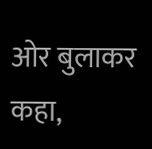ओर बुलाकर कहा,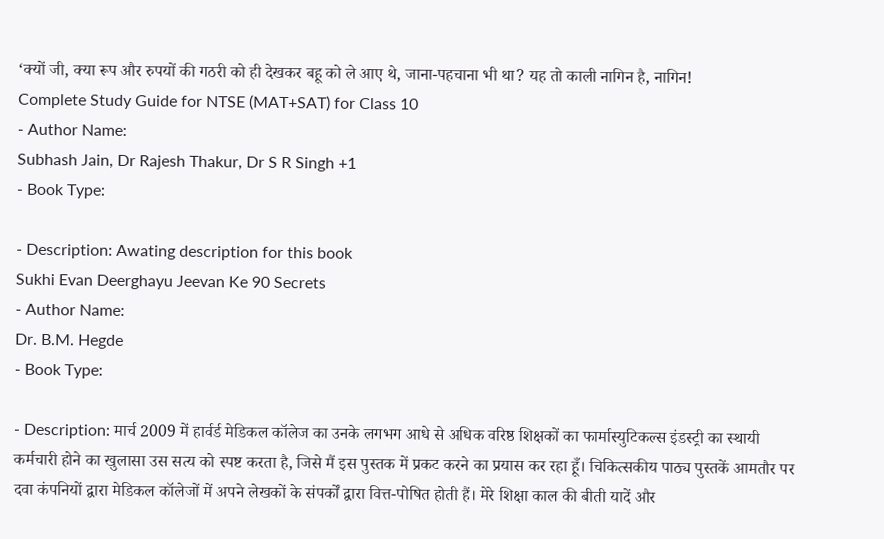‘क्यों जी, क्या रूप और रुपयों की गठरी को ही देखकर बहू को ले आए थे, जाना-पहचाना भी था? यह तो काली नागिन है, नागिन!
Complete Study Guide for NTSE (MAT+SAT) for Class 10
- Author Name:
Subhash Jain, Dr Rajesh Thakur, Dr S R Singh +1
- Book Type:

- Description: Awating description for this book
Sukhi Evan Deerghayu Jeevan Ke 90 Secrets
- Author Name:
Dr. B.M. Hegde
- Book Type:

- Description: मार्च 2009 में हार्वर्ड मेडिकल कॉलेज का उनके लगभग आधे से अधिक वरिष्ठ शिक्षकों का फार्मास्युटिकल्स इंडस्ट्री का स्थायी कर्मचारी होने का खुलासा उस सत्य को स्पष्ट करता है, जिसे मैं इस पुस्तक में प्रकट करने का प्रयास कर रहा हूँ। चिकित्सकीय पाठ्य पुस्तकें आमतौर पर दवा कंपनियों द्वारा मेडिकल कॉलेजों में अपने लेखकों के संपर्कों द्वारा वित्त-पोषित होती हैं। मेरे शिक्षा काल की बीती यादें और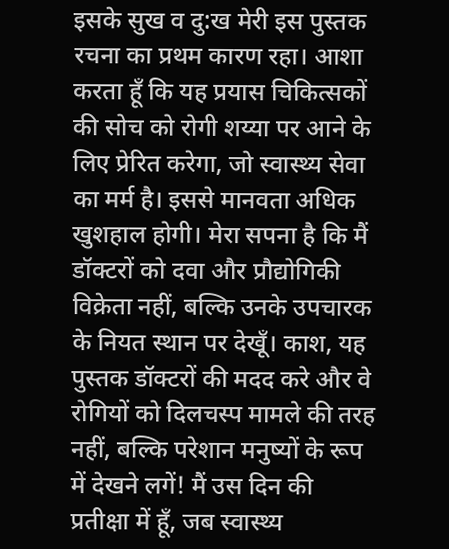इसके सुख व दु:ख मेरी इस पुस्तक रचना का प्रथम कारण रहा। आशा करता हूँ कि यह प्रयास चिकित्सकों की सोच को रोगी शय्या पर आने के लिए प्रेरित करेगा, जो स्वास्थ्य सेवा का मर्म है। इससे मानवता अधिक खुशहाल होगी। मेरा सपना है कि मैं डॉक्टरों को दवा और प्रौद्योगिकी विक्रेता नहीं, बल्कि उनके उपचारक के नियत स्थान पर देखूँ। काश, यह पुस्तक डॉक्टरों की मदद करे और वे रोगियों को दिलचस्प मामले की तरह नहीं, बल्कि परेशान मनुष्यों के रूप में देखने लगें! मैं उस दिन की प्रतीक्षा में हूँ, जब स्वास्थ्य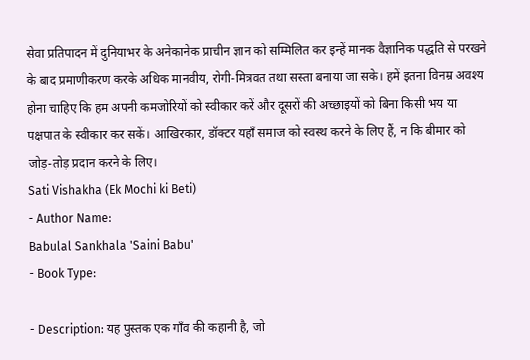सेवा प्रतिपादन में दुनियाभर के अनेकानेक प्राचीन ज्ञान को सम्मिलित कर इन्हें मानक वैज्ञानिक पद्धति से परखने के बाद प्रमाणीकरण करके अधिक मानवीय, रोगी-मित्रवत तथा सस्ता बनाया जा सके। हमें इतना विनम्र अवश्य होना चाहिए कि हम अपनी कमजोरियों को स्वीकार करें और दूसरों की अच्छाइयों को बिना किसी भय या पक्षपात के स्वीकार कर सकें। आखिरकार, डॉक्टर यहाँ समाज को स्वस्थ करने के लिए हैं, न कि बीमार को जोड़-तोड़ प्रदान करने के लिए।
Sati Vishakha (Ek Mochi ki Beti)
- Author Name:
Babulal Sankhala 'Saini Babu'
- Book Type:

- Description: यह पुस्तक एक गाँव की कहानी है, जो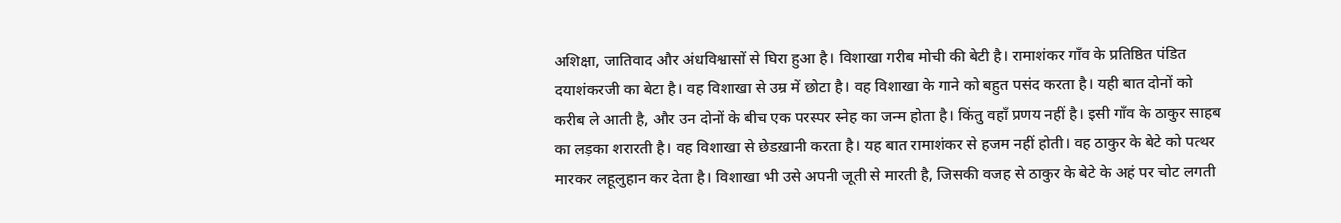अशिक्षा, जातिवाद और अंधविश्वासों से घिरा हुआ है। विशाखा गरीब मोची की बेटी है। रामाशंकर गाँव के प्रतिष्ठित पंडित दयाशंकरजी का बेटा है। वह विशाखा से उम्र में छोटा है। वह विशाखा के गाने को बहुत पसंद करता है। यही बात दोनों को करीब ले आती है, और उन दोनों के बीच एक परस्पर स्नेह का जन्म होता है। किंतु वहाँ प्रणय नहीं है। इसी गाँव के ठाकुर साहब का लड़का शरारती है। वह विशाखा से छेडख़ानी करता है। यह बात रामाशंकर से हजम नहीं होती। वह ठाकुर के बेटे को पत्थर मारकर लहूलुहान कर देता है। विशाखा भी उसे अपनी जूती से मारती है, जिसकी वजह से ठाकुर के बेटे के अहं पर चोट लगती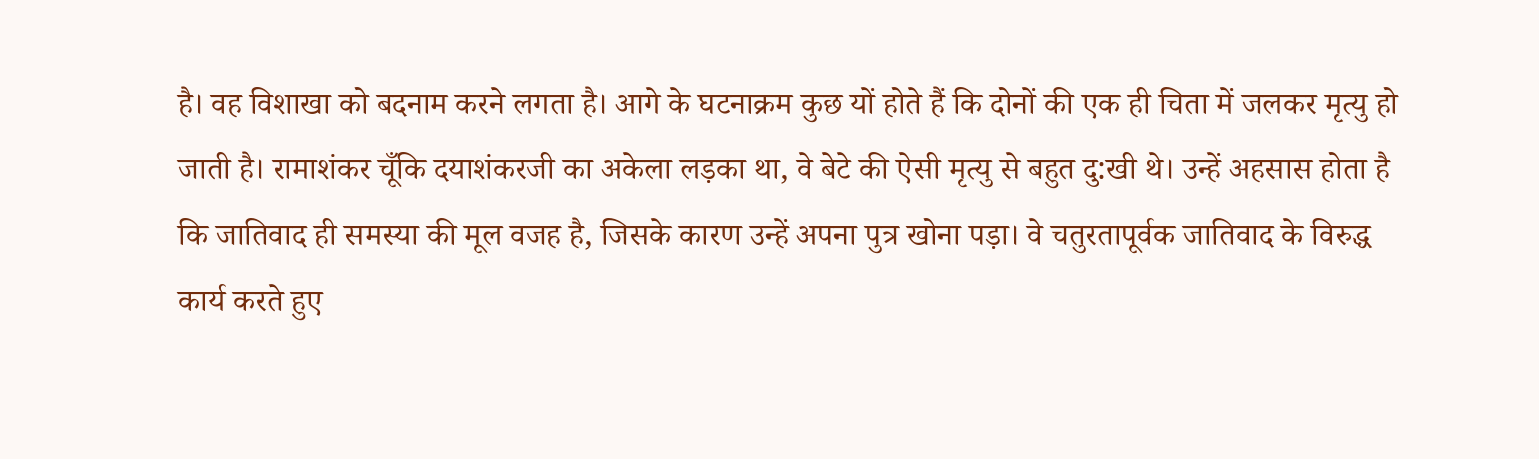है। वह विशाखा को बदनाम करने लगता है। आगे के घटनाक्रम कुछ यों होते हैं कि दोनों की एक ही चिता में जलकर मृत्यु हो जाती है। रामाशंकर चूँकि दयाशंकरजी का अकेला लड़का था, वे बेटे की ऐसी मृत्यु से बहुत दु:खी थे। उन्हें अहसास होता है कि जातिवाद ही समस्या की मूल वजह है, जिसके कारण उन्हें अपना पुत्र खोना पड़ा। वे चतुरतापूर्वक जातिवाद के विरुद्ध कार्य करते हुए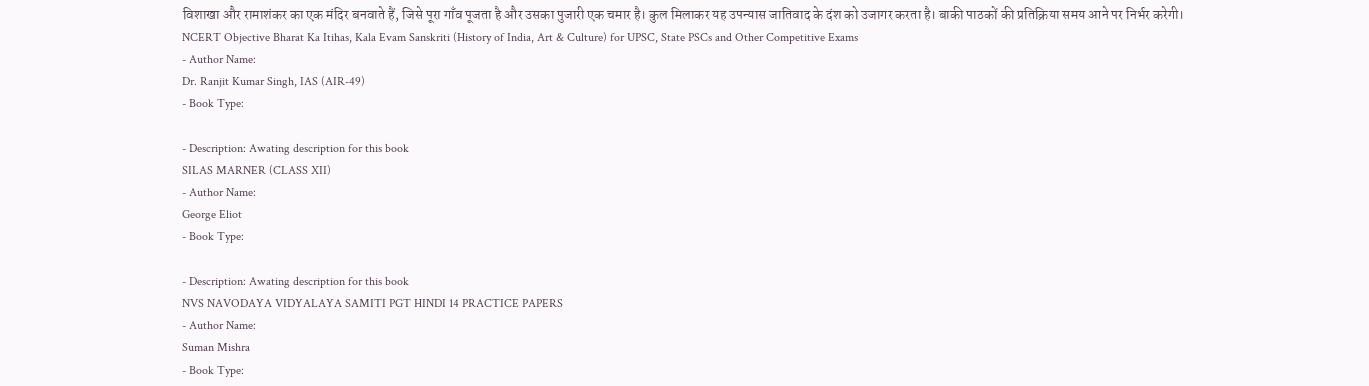विशाखा और रामाशंकर का एक मंदिर बनवाते हैं, जिसे पूरा गाँव पूजता है और उसका पुजारी एक चमार है। कुल मिलाकर यह उपन्यास जातिवाद के दंश को उजागर करता है। बाकी पाठकों की प्रतिक्रिया समय आने पर निर्भर करेगी।
NCERT Objective Bharat Ka Itihas, Kala Evam Sanskriti (History of India, Art & Culture) for UPSC, State PSCs and Other Competitive Exams
- Author Name:
Dr. Ranjit Kumar Singh, IAS (AIR-49)
- Book Type:

- Description: Awating description for this book
SILAS MARNER (CLASS XII)
- Author Name:
George Eliot
- Book Type:

- Description: Awating description for this book
NVS NAVODAYA VIDYALAYA SAMITI PGT HINDI 14 PRACTICE PAPERS
- Author Name:
Suman Mishra
- Book Type: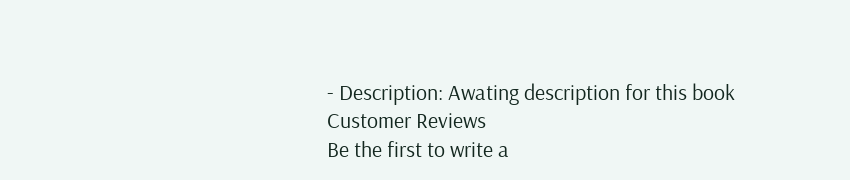- Description: Awating description for this book
Customer Reviews
Be the first to write a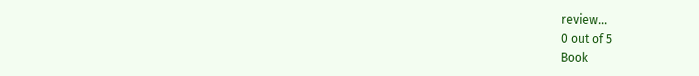review...
0 out of 5
Book